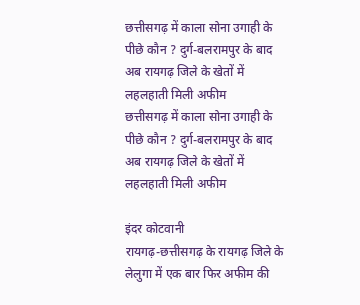छत्तीसगढ़ में काला सोना उगाही के पीछे कौन ? दुर्ग-बलरामपुर के बाद अब रायगढ़ जिले के खेतों में लहलहाती मिली अफीम
छत्तीसगढ़ में काला सोना उगाही के पीछे कौन ? दुर्ग-बलरामपुर के बाद अब रायगढ़ जिले के खेतों में लहलहाती मिली अफीम

इंदर कोटवानी
रायगढ़-छत्तीसगढ़ के रायगढ़ जिले के लेलुगा में एक बार फिर अफीम की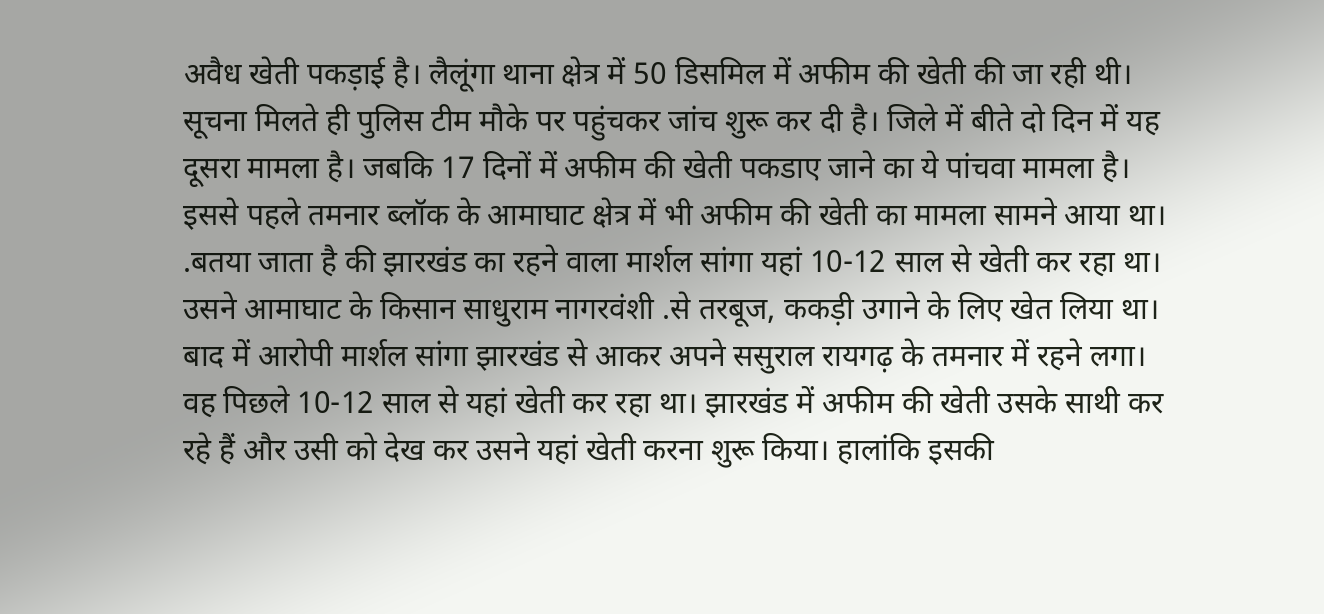अवैध खेती पकड़ाई है। लैलूंगा थाना क्षेत्र में 50 डिसमिल में अफीम की खेती की जा रही थी। सूचना मिलते ही पुलिस टीम मौके पर पहुंचकर जांच शुरू कर दी है। जिले में बीते दो दिन में यह दूसरा मामला है। जबकि 17 दिनों में अफीम की खेती पकडाए जाने का ये पांचवा मामला है। इससे पहले तमनार ब्लॉक के आमाघाट क्षेत्र में भी अफीम की खेती का मामला सामने आया था। .बतया जाता है की झारखंड का रहने वाला मार्शल सांगा यहां 10-12 साल से खेती कर रहा था। उसने आमाघाट के किसान साधुराम नागरवंशी .से तरबूज, ककड़ी उगाने के लिए खेत लिया था। बाद में आरोपी मार्शल सांगा झारखंड से आकर अपने ससुराल रायगढ़ के तमनार में रहने लगा। वह पिछले 10-12 साल से यहां खेती कर रहा था। झारखंड में अफीम की खेती उसके साथी कर रहे हैं और उसी को देख कर उसने यहां खेती करना शुरू किया। हालांकि इसकी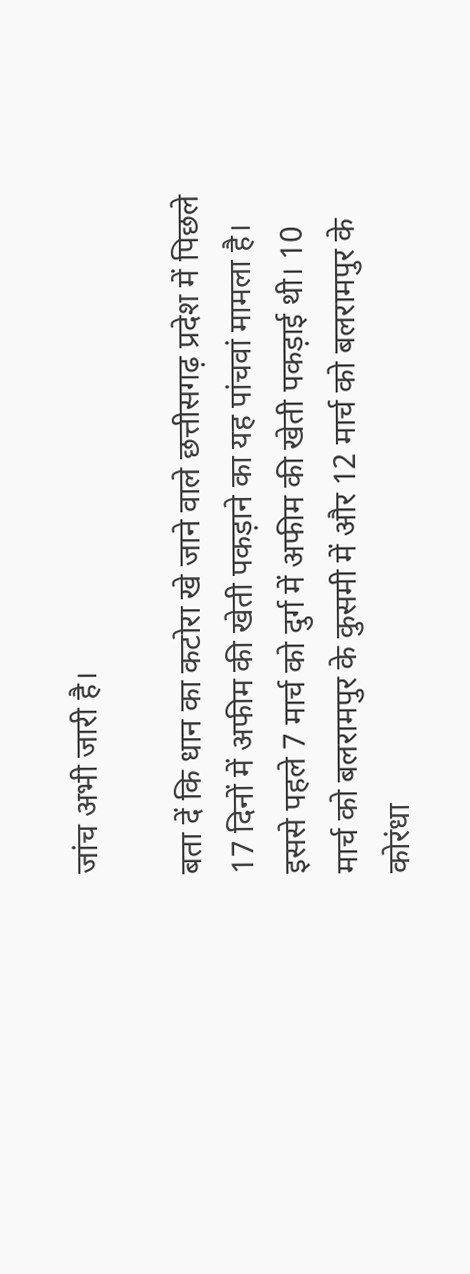जांच अभी जारी है।

बता दें कि धान का कटोरा खे जाने वाले छत्तीसगढ़ प्रदेश में पिछले 17 दिनों में अफीम की खेती पकड़ाने का यह पांचवां मामला है। इससे पहले 7 मार्च को दुर्ग में अफीम की खेती पकड़ाई थी। 10 मार्च को बलरामपुर के कुसमी में और 12 मार्च को बलरामपुर के कोरंधा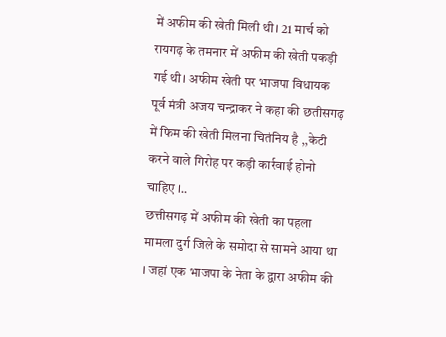में अफीम की खेती मिली थी। 21 मार्च को रायगढ़ के तमनार में अफीम की खेती पकड़ी गई थी। अफीम खेती पर भाजपा विधायक पूर्व मंत्री अजय चन्द्राकर ने कहा की छतीसगढ़ में फिम की खेती मिलना चितंनिय है ,,केटी करने वाले गिरोह पर कड़ी कार्रवाई होनो चाहिए ।..
छत्तीसगढ़ में अफीम की खेती का पहला मामला दुर्ग जिले के समोदा से सामने आया था । जहां एक भाजपा के नेता के द्वारा अफीम की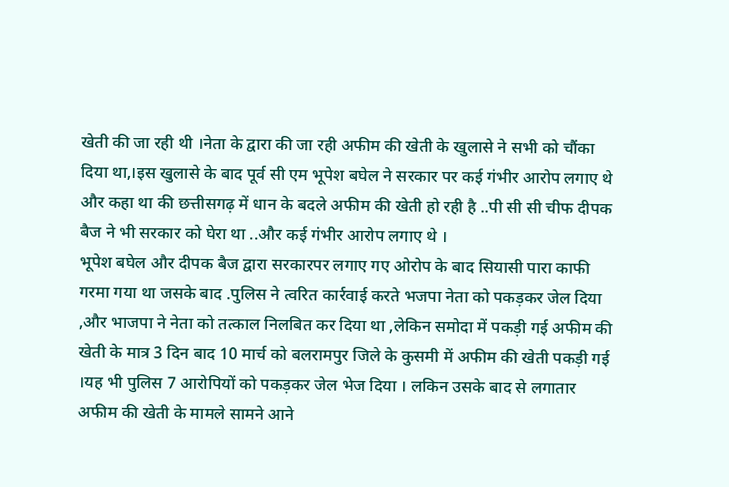खेती की जा रही थी ।नेता के द्वारा की जा रही अफीम की खेती के खुलासे ने सभी को चौंका दिया था,।इस खुलासे के बाद पूर्व सी एम भूपेश बघेल ने सरकार पर कई गंभीर आरोप लगाए थे और कहा था की छत्तीसगढ़ में धान के बदले अफीम की खेती हो रही है ..पी सी सी चीफ दीपक बैज ने भी सरकार को घेरा था ..और कई गंभीर आरोप लगाए थे ।
भूपेश बघेल और दीपक बैज द्वारा सरकारपर लगाए गए ओरोप के बाद सियासी पारा काफी गरमा गया था जसके बाद .पुलिस ने त्वरित कार्रवाई करते भजपा नेता को पकड़कर जेल दिया ,और भाजपा ने नेता को तत्काल निलबित कर दिया था ,लेकिन समोदा में पकड़ी गई अफीम की खेती के मात्र 3 दिन बाद 10 मार्च को बलरामपुर जिले के कुसमी में अफीम की खेती पकड़ी गई ।यह भी पुलिस 7 आरोपियों को पकड़कर जेल भेज दिया । लकिन उसके बाद से लगातार अफीम की खेती के मामले सामने आने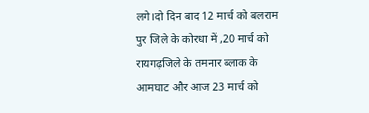लगे।दो दिन बाद 12 मार्च को बलराम पुर जिले के कोरधा में ,20 मार्च को रायगढ़जिले के तमनार ब्लाक के आमघाट और आज 23 मार्च को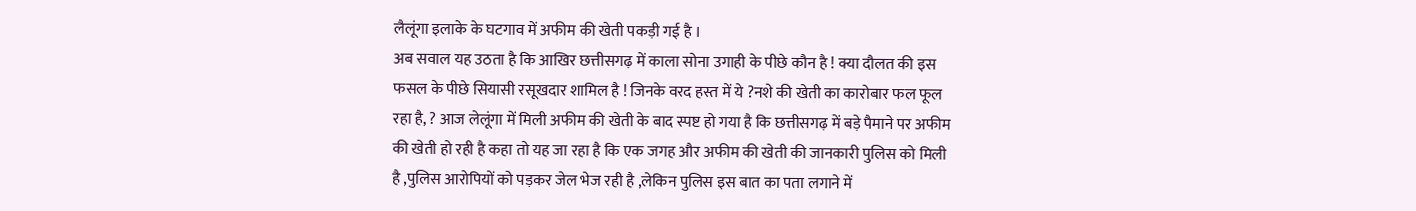लैलूंगा इलाके के घटगाव में अफीम की खेती पकड़ी गई है ।
अब सवाल यह उठता है कि आखिर छत्तीसगढ़ में काला सोना उगाही के पीछे कौन है ! क्या दौलत की इस फसल के पीछे सियासी रसूखदार शामिल है ! जिनके वरद हस्त में ये ?नशे की खेती का कारोबार फल फूल रहा है, ? आज लेलूंगा में मिली अफीम की खेती के बाद स्पष्ट हो गया है कि छत्तीसगढ़ में बड़े पैमाने पर अफीम की खेती हो रही है कहा तो यह जा रहा है कि एक जगह और अफीम की खेती की जानकारी पुलिस को मिली है ,पुलिस आरोपियों को पड़कर जेल भेज रही है ,लेकिन पुलिस इस बात का पता लगाने में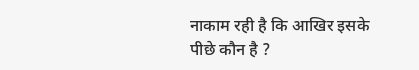नाकाम रही है कि आखिर इसके पीछे कौन है ?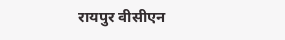रायपुर वीसीएन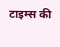टाइम्स की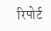रिपोर्ट